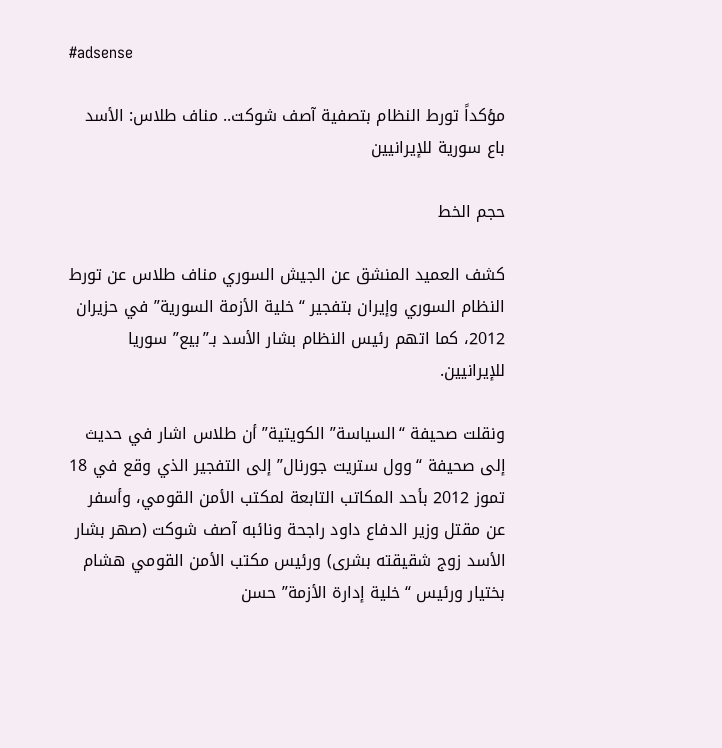#adsense

مؤكداً تورط النظام بتصفية آصف شوكت.. مناف طلاس: الأسد باع سورية للإيرانيين

حجم الخط

كشف العميد المنشق عن الجيش السوري مناف طلاس عن تورط النظام السوري وإيران بتفجير “خلية الأزمة السورية” في حزيران 2012، كما اتهم رئيس النظام بشار الأسد بـ”بيع” سوريا للإيرانيين.

ونقلت صحيفة “السياسة” الكويتية” أن طلاس اشار في حديث إلى صحيفة “وول ستريت جورنال” إلى التفجير الذي وقع في 18 تموز 2012 بأحد المكاتب التابعة لمكتب الأمن القومي، وأسفر عن مقتل وزير الدفاع داود راجحة ونائبه آصف شوكت (صهر بشار الأسد زوج شقيقته بشرى) ورئيس مكتب الأمن القومي هشام بختيار ورئيس “خلية إدارة الأزمة” حسن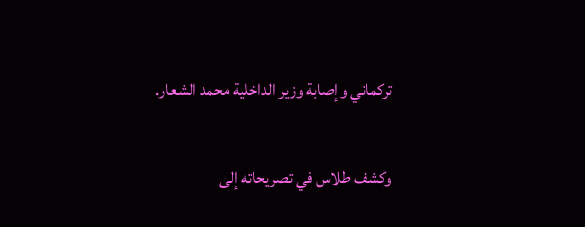تركماني وإصابة وزير الداخلية محمد الشعار.

وكشف طلاس في تصريحاته إلى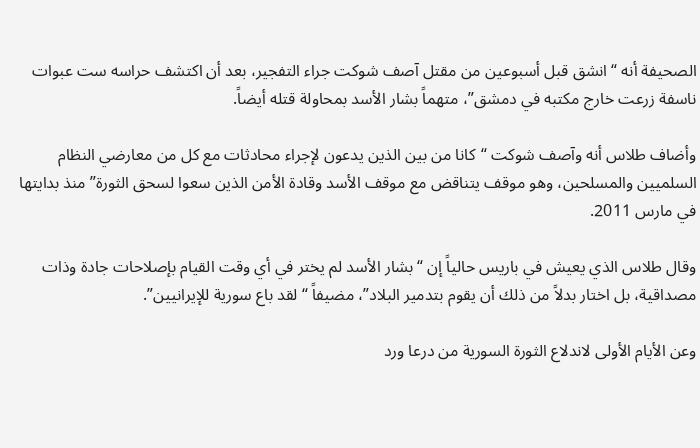الصحيفة أنه “انشق قبل أسبوعين من مقتل آصف شوكت جراء التفجير، بعد أن اكتشف حراسه ست عبوات ناسفة زرعت خارج مكتبه في دمشق”، متهماً بشار الأسد بمحاولة قتله أيضاً.

وأضاف طلاس أنه وآصف شوكت “كانا من بين الذين يدعون لإجراء محادثات مع كل من معارضي النظام السلميين والمسلحين، وهو موقف يتناقض مع موقف الأسد وقادة الأمن الذين سعوا لسحق الثورة” منذ بدايتها في مارس 2011.

وقال طلاس الذي يعيش في باريس حالياً إن “بشار الأسد لم يختر في أي وقت القيام بإصلاحات جادة وذات مصداقية، بل اختار بدلاً من ذلك أن يقوم بتدمير البلاد”، مضيفاً “لقد باع سورية للإيرانيين”.

وعن الأيام الأولى لاندلاع الثورة السورية من درعا ورد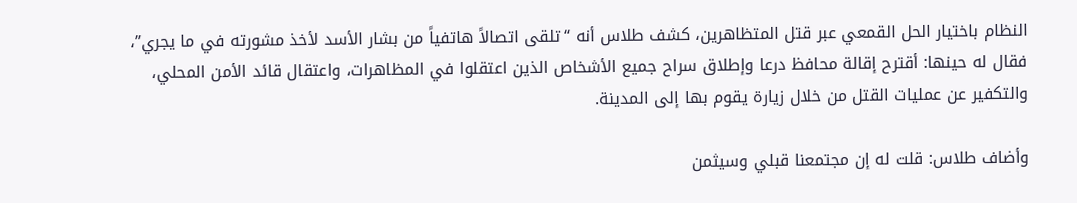النظام باختيار الحل القمعي عبر قتل المتظاهرين، كشف طلاس أنه “تلقى اتصالاً هاتفياً من بشار الأسد لأخذ مشورته في ما يجري”، فقال له حينها: أقترح إقالة محافظ درعا وإطلاق سراح جميع الأشخاص الذين اعتقلوا في المظاهرات، واعتقال قائد الأمن المحلي، والتكفير عن عمليات القتل من خلال زيارة يقوم بها إلى المدينة.

وأضاف طلاس: قلت له إن مجتمعنا قبلي وسيثمن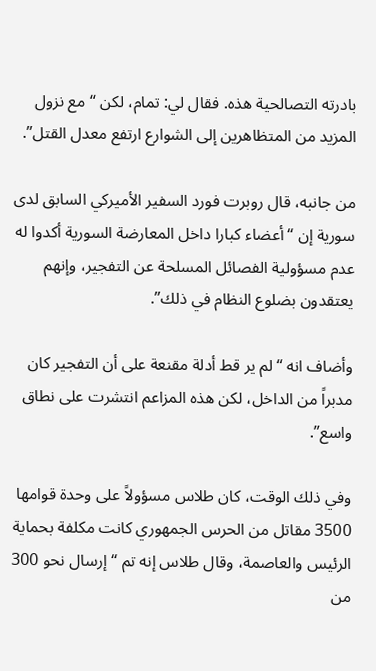بادرته التصالحية هذه. فقال لي: تمام، لكن “مع نزول المزيد من المتظاهرين إلى الشوارع ارتفع معدل القتل”.

من جانبه، قال روبرت فورد السفير الأميركي السابق لدى سورية إن “أعضاء كبارا داخل المعارضة السورية أكدوا له عدم مسؤولية الفصائل المسلحة عن التفجير، وإنهم يعتقدون بضلوع النظام في ذلك”.

وأضاف انه “لم ير قط أدلة مقنعة على أن التفجير كان مدبراً من الداخل، لكن هذه المزاعم انتشرت على نطاق واسع”.

وفي ذلك الوقت، كان طلاس مسؤولاً على وحدة قوامها 3500 مقاتل من الحرس الجمهوري كانت مكلفة بحماية الرئيس والعاصمة، وقال طلاس إنه تم “إرسال نحو 300 من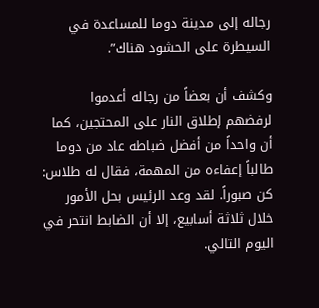رجاله إلى مدينة دوما للمساعدة في السيطرة على الحشود هناك”.

وكشف أن بعضاً من رجاله أعدموا لرفضهم إطلاق النار على المحتجين، كما أن واحداً من أفضل ضباطه عاد من دوما طالباً إعفاءه من المهمة، فقال له طلاس: كن صبوراً. لقد وعد الرئيس بحل الأمور خلال ثلاثة أسابيع، إلا أن الضابط انتحر في اليوم التالي.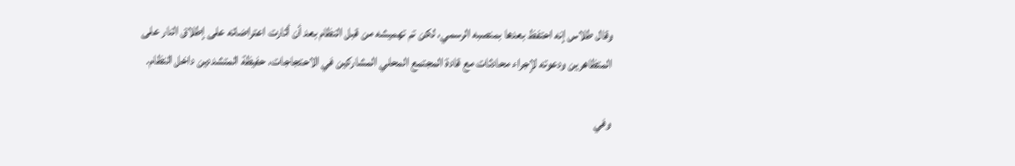وقال طلاس إنه احتفظ بعدها بمنصبه الرسمي، لكن تم تهميشه من قبل النظام بعد أن أثارت اعتراضاته على إطلاق النار على المتظاهرين ودعوته لإجراء محادثات مع قادة المجتمع المحلي المشاركين في الاحتجاجات، حفيظة المتشددين داخل النظام.

وفي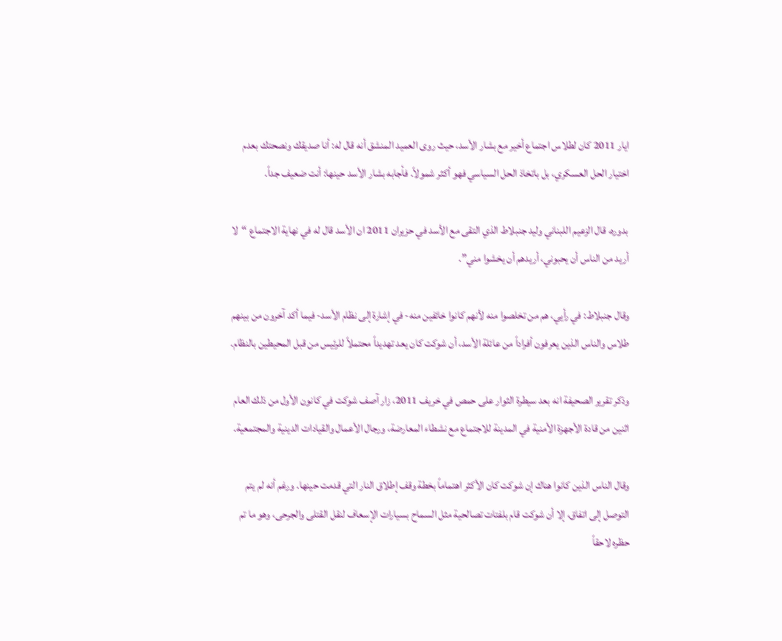ايار 2011 كان لطلاس اجتماع أخير مع بشار الأسد، حيث روى العميد المنشق أنه قال له: أنا صديقك ونصحتك بعدم اختيار الحل العسكري، بل باتخاذ الحل السياسي فهو أكثر شمولاً. فأجابه بشار الأسد حينها: أنت ضعيف جداً.

بدوره، قال الزعيم اللبناني وليد جنبلاط الذي التقى مع الأسد في حزيران 2011 ان الأسد قال له في نهاية الاجتماع “لا أريد من الناس أن يحبوني، أريدهم أن يخشوا مني”.

وقال جنبلاط: في رأيي، هم من تخلصوا منه لأنهم كانوا خائفين منه- في إشارة إلى نظام الأسد- فيما أكد آخرون من بينهم طلاس والناس الذين يعرفون أفراداً من عائلة الأسد، أن شوكت كان يعد تهديداً محتملاً للرئيس من قبل المحيطين بالنظام.

وذكر تقرير الصحيفة انه بعد سيطرة الثوار على حمص في خريف 2011، زار آصف شوكت في كانون الأول من ذلك العام اثنين من قادة الأجهزة الأمنية في المدينة للاجتماع مع نشطاء المعارضة، ورجال الأعمال والقيادات الدينية والمجتمعية.

وقال الناس الذين كانوا هناك إن شوكت كان الأكثر اهتماماً بخطة وقف إطلاق النار التي قدمت حينها. ورغم أنه لم يتم التوصل إلى اتفاق، إلا أن شوكت قام بلفتات تصالحية مثل السماح بسيارات الإسعاف لنقل القتلى والجرحى، وهو ما تم حظره لاحقاً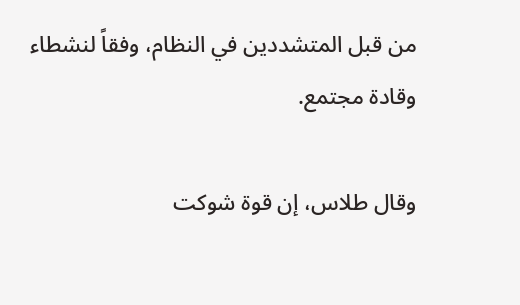من قبل المتشددين في النظام، وفقاً لنشطاء وقادة مجتمع.

وقال طلاس، إن قوة شوكت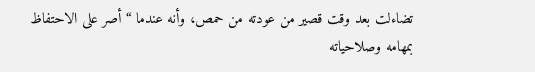تضاءلت بعد وقت قصير من عودته من حمص، وأنه عندما “أصر على الاحتفاظ بمهامه وصلاحياته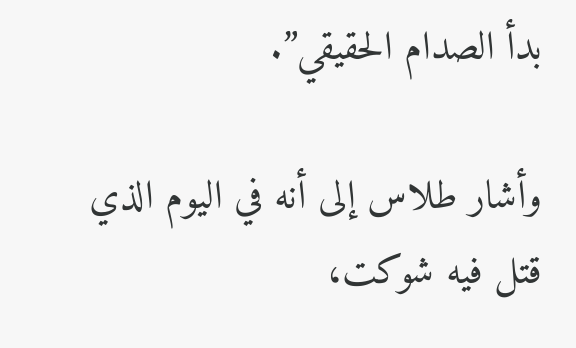بدأ الصدام الحقيقي”.

وأشار طلاس إلى أنه في اليوم الذي قتل فيه شوكت،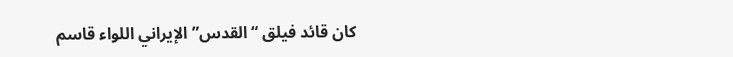كان قائد فيلق “القدس” الإيراني اللواء قاسم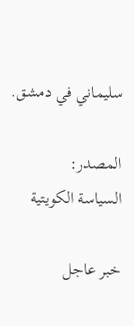سليماني في دمشق.

المصدر:
السياسة الكويتية

خبر عاجل